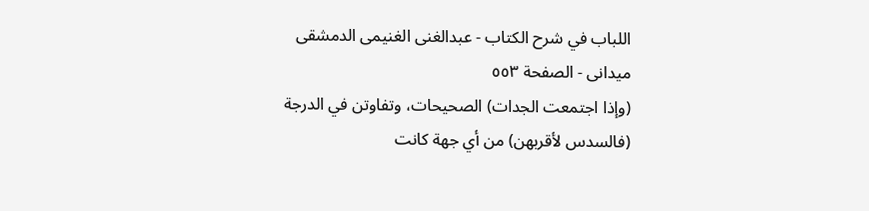اللباب في شرح الکتاب - عبدالغنی الغنیمی الدمشقی میدانی - الصفحة ٥٥٣
(وإذا اجتمعت الجدات) الصحيحات، وتفاوتن في الدرجة (فالسدس لأقربهن) من أي جهة كانت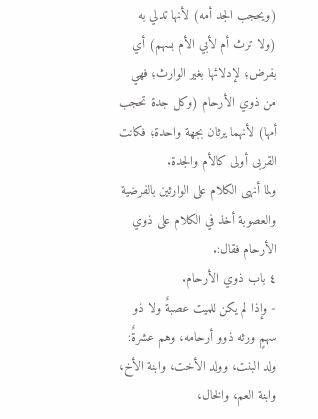(ويحجب الجد أمه) لأنها تدلي به (ولا ترث أم لأبي الأم بسهم) أي بفرض؛ لإدلائها بغير الوارث؛ فهي من ذوي الأرحام (وكل جدة تحجب أمها) لأنهما يرثان بجهة واحدة؛ فكانت القربى أولى كالأم والجدة.
ولما أنهى الكلام على الوارثين بالفرضية والعصوبة أخذ في الكلام على ذوي الأرحام فقال:.
٤ باب ذوي الأرحام.
- وإذا لم يكن للميت عصبةٌ ولا ذو سهمٍ ورثه ذوو أرحامه، وهم عشرةٌ: ولد البنت، وولد الأخت، وابنة الأخ، وابنة العم، والخال،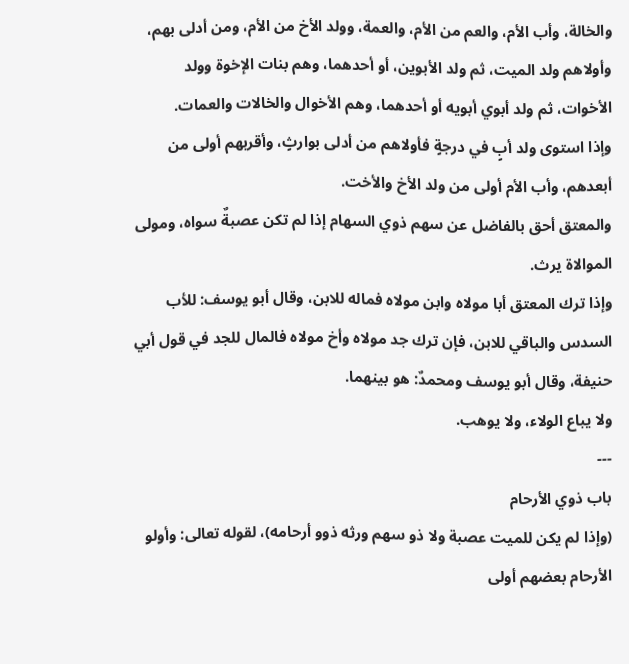والخالة، وأب الأم، والعم من الأم، والعمة، وولد الأخ من الأم، ومن أدلى بهم،
وأولاهم ولد الميت، ثم ولد الأبوين، أو أحدهما، وهم بنات الإخوة وولد الأخوات، ثم ولد أبوي أبويه أو أحدهما، وهم الأخوال والخالات والعمات.
وإذا استوى ولد أبٍ في درجةٍ فأولاهم من أدلى بوارثٍ، وأقربهم أولى من أبعدهم، وأب الأم أولى من ولد الأخ والأخت.
والمعتق أحق بالفاضل عن سهم ذوي السهام إذا لم تكن عصبةٌ سواه، ومولى الموالاة يرث.
وإذا ترك المعتق أبا مولاه وابن مولاه فماله للابن، وقال أبو يوسف: للأب السدس والباقي للابن، فإن ترك جد مولاه وأخ مولاه فالمال للجد في قول أبي حنيفة، وقال أبو يوسف ومحمدٌ: هو بينهما.
ولا يباع الولاء، ولا يوهب.
---
باب ذوي الأرحام
(وإذا لم يكن للميت عصبة ولا ذو سهم ورثه ذوو أرحامه)، لقوله تعالى: وأولو الأرحام بعضهم أولى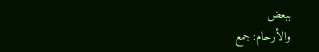ببعض
والأرحام: جمع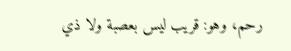رحم، وهو: قريب ليس بعصبة ولا ذي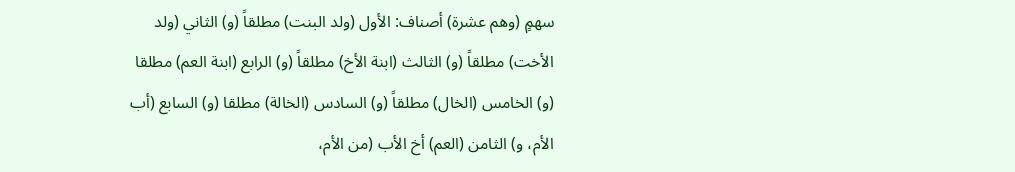سهمٍ (وهم عشرة) أصناف: الأول (ولد البنت) مطلقاً (و) الثاني (ولد الأخت) مطلقاً (و) الثالث (ابنة الأخ) مطلقاً (و) الرابع (ابنة العم) مطلقا (و) الخامس (الخال) مطلقاً (و) السادس (الخالة) مطلقا (و) السابع (أب الأم، و) الثامن (العم) أخ الأب (من الأم،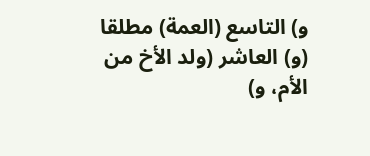و) التاسع (العمة) مطلقا (و) العاشر (ولد الأخ من الأم، و)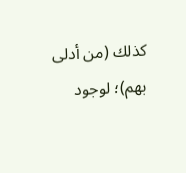كذلك (من أدلى بهم)؛ لوجود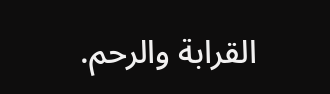القرابة والرحم.